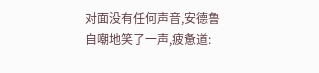对面没有任何声音,安德鲁自嘲地笑了一声,疲惫道: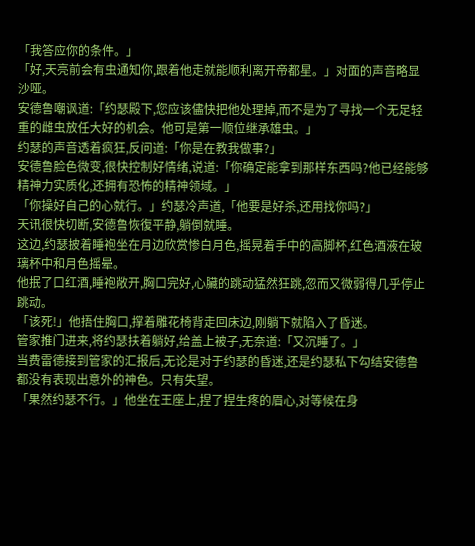「我答应你的条件。」
「好,天亮前会有虫通知你,跟着他走就能顺利离开帝都星。」对面的声音略显沙哑。
安德鲁嘲讽道:「约瑟殿下,您应该儘快把他处理掉,而不是为了寻找一个无足轻重的雌虫放任大好的机会。他可是第一顺位继承雄虫。」
约瑟的声音透着疯狂,反问道:「你是在教我做事?」
安德鲁脸色微变,很快控制好情绪,说道:「你确定能拿到那样东西吗?他已经能够精神力实质化,还拥有恐怖的精神领域。」
「你操好自己的心就行。」约瑟冷声道,「他要是好杀,还用找你吗?」
天讯很快切断,安德鲁恢復平静,躺倒就睡。
这边,约瑟披着睡袍坐在月边欣赏惨白月色,摇晃着手中的高脚杯,红色酒液在玻璃杯中和月色摇晕。
他抿了口红酒,睡袍敞开,胸口完好,心臟的跳动猛然狂跳,忽而又微弱得几乎停止跳动。
「该死!」他捂住胸口,撑着雕花椅背走回床边,刚躺下就陷入了昏迷。
管家推门进来,将约瑟扶着躺好,给盖上被子,无奈道:「又沉睡了。」
当费雷德接到管家的汇报后,无论是对于约瑟的昏迷,还是约瑟私下勾结安德鲁都没有表现出意外的神色。只有失望。
「果然约瑟不行。」他坐在王座上,捏了捏生疼的眉心,对等候在身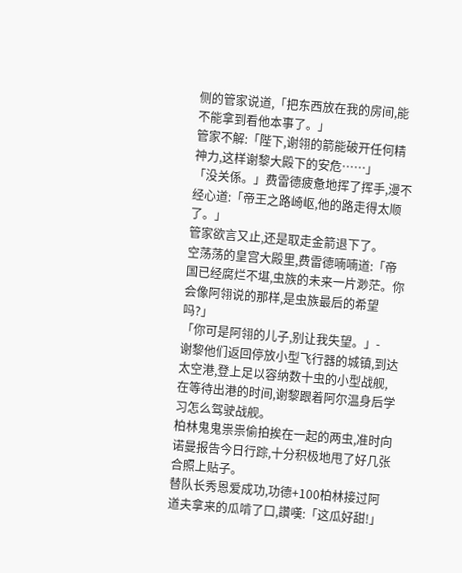侧的管家说道,「把东西放在我的房间,能不能拿到看他本事了。」
管家不解:「陛下,谢翎的箭能破开任何精神力,这样谢黎大殿下的安危……」
「没关係。」费雷德疲惫地挥了挥手,漫不经心道:「帝王之路崎岖,他的路走得太顺了。」
管家欲言又止,还是取走金箭退下了。
空荡荡的皇宫大殿里,费雷德喃喃道:「帝国已经腐烂不堪,虫族的未来一片渺茫。你会像阿翎说的那样,是虫族最后的希望吗?」
「你可是阿翎的儿子,别让我失望。」-
谢黎他们返回停放小型飞行器的城镇,到达太空港,登上足以容纳数十虫的小型战舰,在等待出港的时间,谢黎跟着阿尔温身后学习怎么驾驶战舰。
柏林鬼鬼祟祟偷拍挨在一起的两虫,准时向诺曼报告今日行踪,十分积极地甩了好几张合照上贴子。
替队长秀恩爱成功,功德+100柏林接过阿道夫拿来的瓜啃了口,讚嘆:「这瓜好甜!」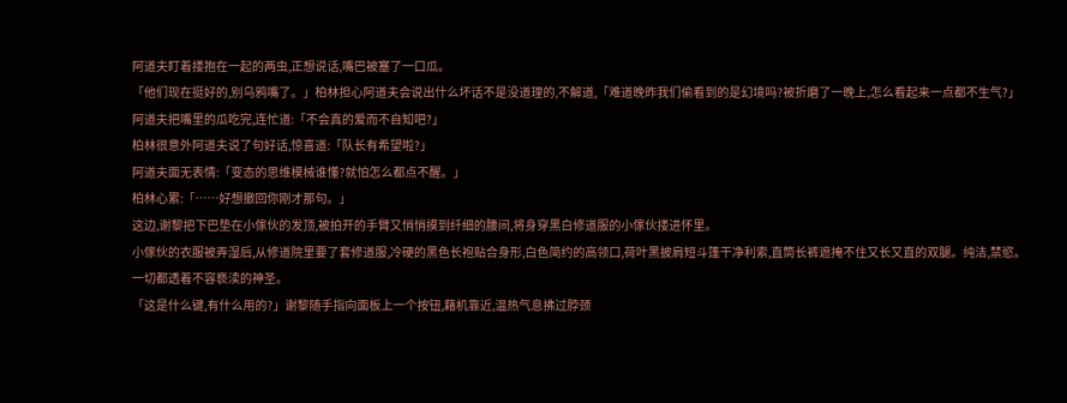阿道夫盯着搂抱在一起的两虫,正想说话,嘴巴被塞了一口瓜。
「他们现在挺好的,别乌鸦嘴了。」柏林担心阿道夫会说出什么坏话不是没道理的,不解道,「难道晚昨我们偷看到的是幻境吗?被折磨了一晚上,怎么看起来一点都不生气?」
阿道夫把嘴里的瓜吃完,连忙道:「不会真的爱而不自知吧?」
柏林很意外阿道夫说了句好话,惊喜道:「队长有希望啦?」
阿道夫面无表情:「变态的思维模械谁懂?就怕怎么都点不醒。」
柏林心累:「……好想撤回你刚才那句。」
这边,谢黎把下巴垫在小傢伙的发顶,被拍开的手臂又悄悄摸到纤细的腰间,将身穿黑白修道服的小傢伙搂进怀里。
小傢伙的衣服被弄湿后,从修道院里要了套修道服,冷硬的黑色长袍贴合身形,白色简约的高领口,荷叶黑披肩短斗篷干净利索,直筒长裤遮掩不住又长又直的双腿。纯洁,禁慾。
一切都透着不容亵渎的神圣。
「这是什么键,有什么用的?」谢黎随手指向面板上一个按钮,藉机靠近,温热气息拂过脖颈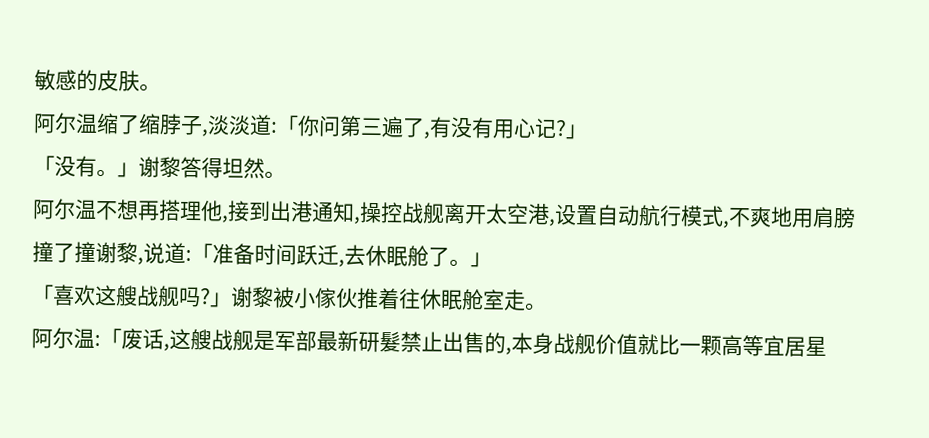敏感的皮肤。
阿尔温缩了缩脖子,淡淡道:「你问第三遍了,有没有用心记?」
「没有。」谢黎答得坦然。
阿尔温不想再搭理他,接到出港通知,操控战舰离开太空港,设置自动航行模式,不爽地用肩膀撞了撞谢黎,说道:「准备时间跃迁,去休眠舱了。」
「喜欢这艘战舰吗?」谢黎被小傢伙推着往休眠舱室走。
阿尔温:「废话,这艘战舰是军部最新研髮禁止出售的,本身战舰价值就比一颗高等宜居星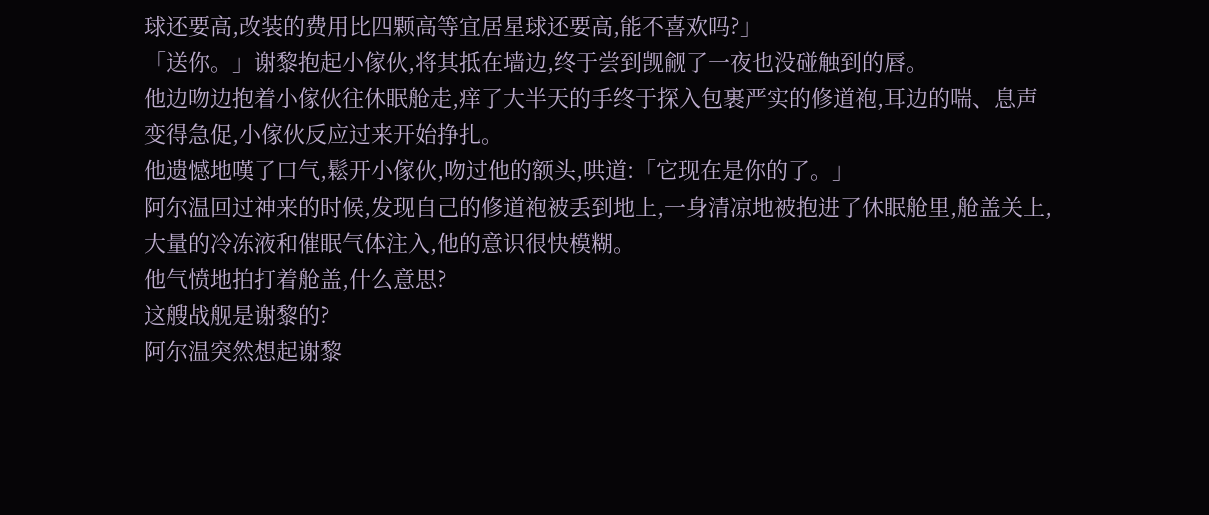球还要高,改装的费用比四颗高等宜居星球还要高,能不喜欢吗?」
「送你。」谢黎抱起小傢伙,将其抵在墙边,终于尝到觊觎了一夜也没碰触到的唇。
他边吻边抱着小傢伙往休眠舱走,痒了大半天的手终于探入包裹严实的修道袍,耳边的喘、息声变得急促,小傢伙反应过来开始挣扎。
他遗憾地嘆了口气,鬆开小傢伙,吻过他的额头,哄道:「它现在是你的了。」
阿尔温回过神来的时候,发现自己的修道袍被丢到地上,一身清凉地被抱进了休眠舱里,舱盖关上,大量的冷冻液和催眠气体注入,他的意识很快模糊。
他气愤地拍打着舱盖,什么意思?
这艘战舰是谢黎的?
阿尔温突然想起谢黎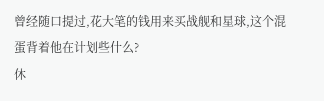曾经随口提过,花大笔的钱用来买战舰和星球,这个混蛋背着他在计划些什么?
休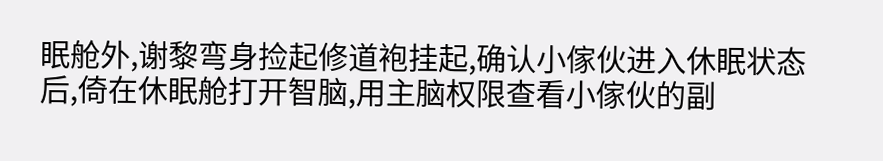眠舱外,谢黎弯身捡起修道袍挂起,确认小傢伙进入休眠状态后,倚在休眠舱打开智脑,用主脑权限查看小傢伙的副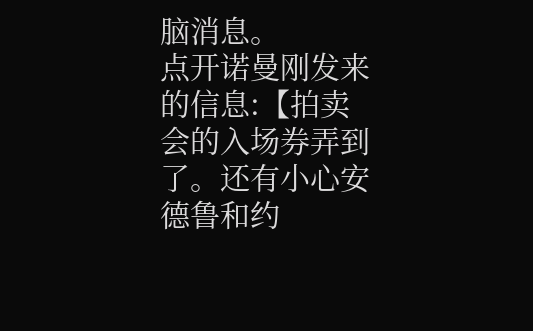脑消息。
点开诺曼刚发来的信息:【拍卖会的入场券弄到了。还有小心安德鲁和约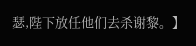瑟,陛下放任他们去杀谢黎。】